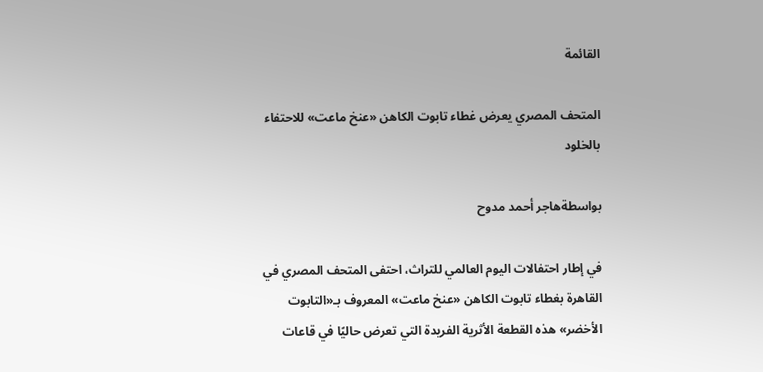القائمة

المتحف المصري يعرض غطاء تابوت الكاهن «عنخ ماعت» للاحتفاء بالخلود

بواسطةهاجر أحمد مدوح

في إطار احتفالات اليوم العالمي للتراث، احتفى المتحف المصري في القاهرة بغطاء تابوت الكاهن «عنخ ماعت» المعروف بـ«التابوت الأخضر» هذه القطعة الأثرية الفريدة التي تعرض حاليًا في قاعات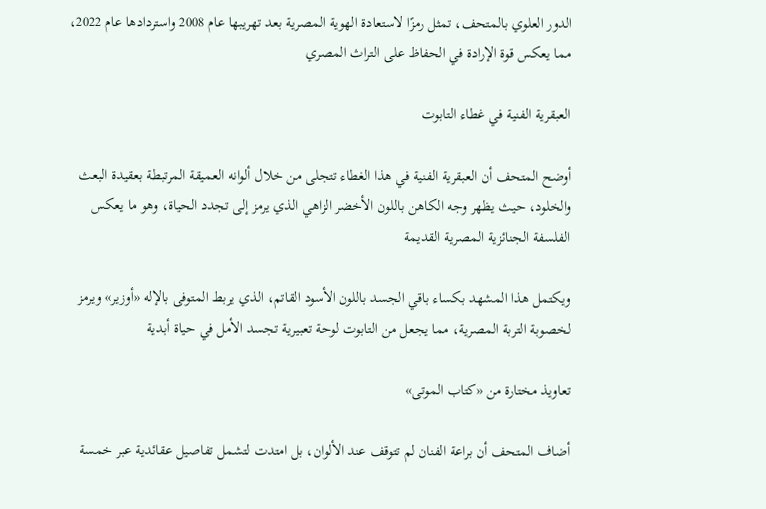الدور العلوي بالمتحف، تمثل رمزًا لاستعادة الهوية المصرية بعد تهريبها عام 2008 واستردادها عام 2022، مما يعكس قوة الإرادة في الحفاظ على التراث المصري

العبقرية الفنية في غطاء التابوت

أوضح المتحف أن العبقرية الفنية في هذا الغطاء تتجلى من خلال ألوانه العميقة المرتبطة بعقيدة البعث والخلود، حيث يظهر وجه الكاهن باللون الأخضر الزاهي الذي يرمز إلى تجدد الحياة، وهو ما يعكس الفلسفة الجنائزية المصرية القديمة

ويكتمل هذا المشهد بكساء باقي الجسد باللون الأسود القاتم، الذي يربط المتوفى بالإله «أوزير» ويرمز لخصوبة التربة المصرية، مما يجعل من التابوت لوحة تعبيرية تجسد الأمل في حياة أبدية

تعاويذ مختارة من «كتاب الموتى»

أضاف المتحف أن براعة الفنان لم تتوقف عند الألوان، بل امتدت لتشمل تفاصيل عقائدية عبر خمسة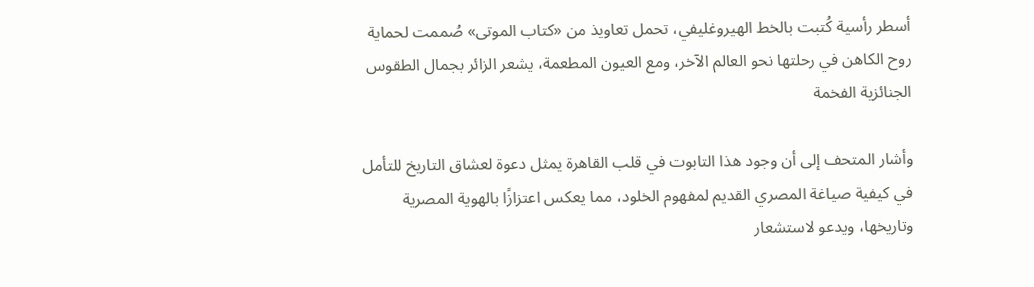أسطر رأسية كُتبت بالخط الهيروغليفي، تحمل تعاويذ من «كتاب الموتى» صُممت لحماية روح الكاهن في رحلتها نحو العالم الآخر، ومع العيون المطعمة، يشعر الزائر بجمال الطقوس الجنائزية الفخمة

وأشار المتحف إلى أن وجود هذا التابوت في قلب القاهرة يمثل دعوة لعشاق التاريخ للتأمل في كيفية صياغة المصري القديم لمفهوم الخلود، مما يعكس اعتزازًا بالهوية المصرية وتاريخها، ويدعو لاستشعار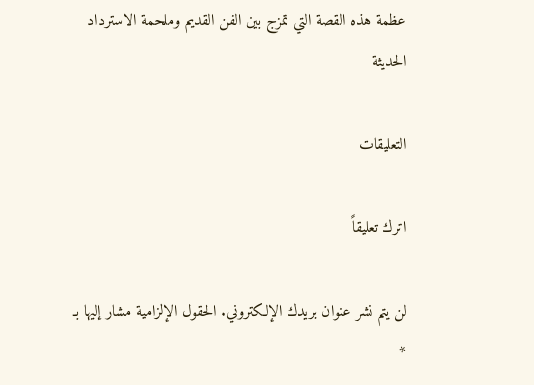عظمة هذه القصة التي تمزج بين الفن القديم وملحمة الاسترداد الحديثة

التعليقات

اترك تعليقاً

لن يتم نشر عنوان بريدك الإلكتروني. الحقول الإلزامية مشار إليها بـ *